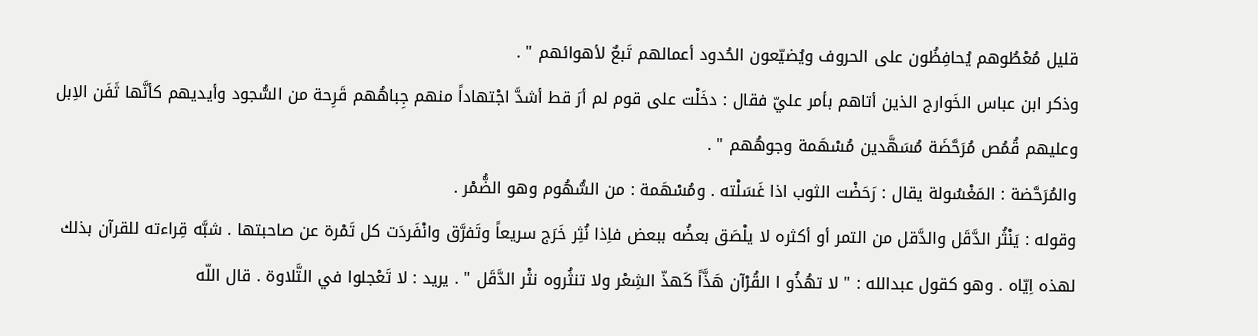قليل مُعْطُوهم يُحافِظُون على الحروف ويُضيّعون الحُدود أعمالهم تَبعٌ لأهوائهم " .
وذكر ابن عباس الخَوارج الذين أتاهم بأمر عليّ فقال : دخَلْت على قوم لم أرَ قط أشدَّ اجْتهاداً منهم جِباهُهم قَرِحة من السُّجود وأيديهم كأنَّها ثَفَن الاِبل وعليهم قُمُص مُرَحَّضَة مُسَهَّدين مُسْهَمة وجوهُهم " .
والمُرَحَّضة : المَغْسُولة يقال : رَحَضْت الثوب اذا غَسَلْته . ومُسْهَمة : من السُّهُوم وهو الضُّمْر .
وقوله : يَنْثُر الدَّقَل والدَّقل من التمر أو أكثره لا يلْصَق بعضُه ببعض فاِذا نُثِر خَرَج سريعاً وتَفرَّق وانْفَردَت كل تَمْرة عن صاحبتها . شبَّه قِراءته للقرآن بذلك لهذه اِيّاه . وهو كقول عبدالله : " لا تهُذُو ا القُرْآن هَذَّاً كَهذّ الشِعْر ولا تنثُروه نثْر الدَّقَل " . يريد : لا تَعْجلوا في التَّلاوة . قال اللّه